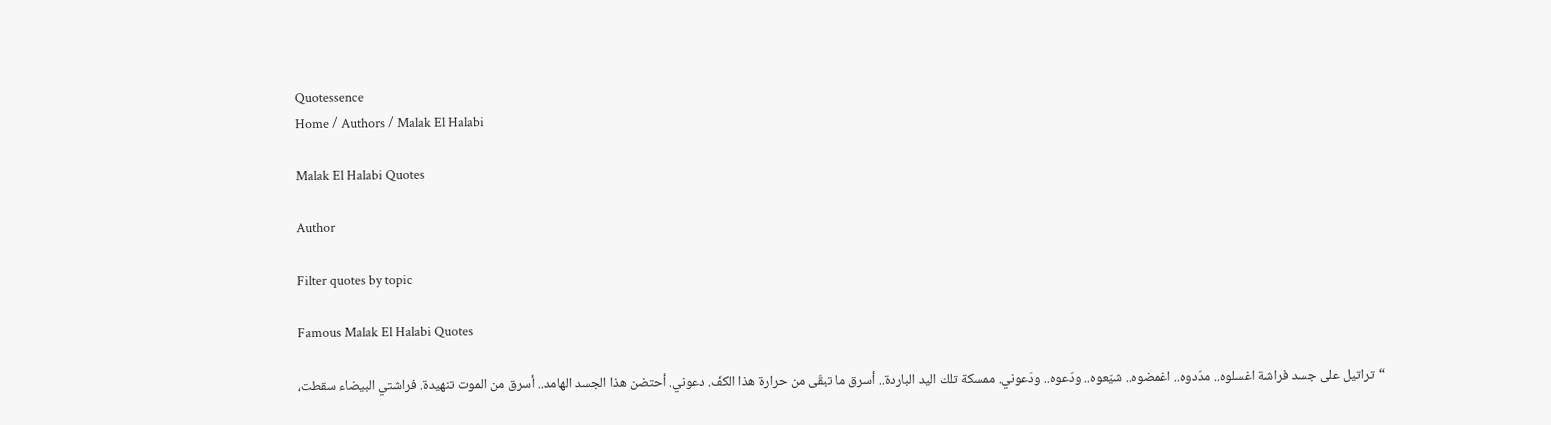Quotessence
Home / Authors / Malak El Halabi

Malak El Halabi Quotes

Author

Filter quotes by topic

Famous Malak El Halabi Quotes

“تراتيل على جسد فراشة اغسلوه.. مدّدوه.. اغمضوه.. شيّعوه.. ودّعوه.. ودَعوني. ممسكة تلك اليد الباردة.. أسرق ما تبقّى من حرارة هذا الكفّ. دعوني. أحتضن هذا الجسد الهامد.. أسرق من الموت تنهيدة. فراشتي البيضاء سقطت،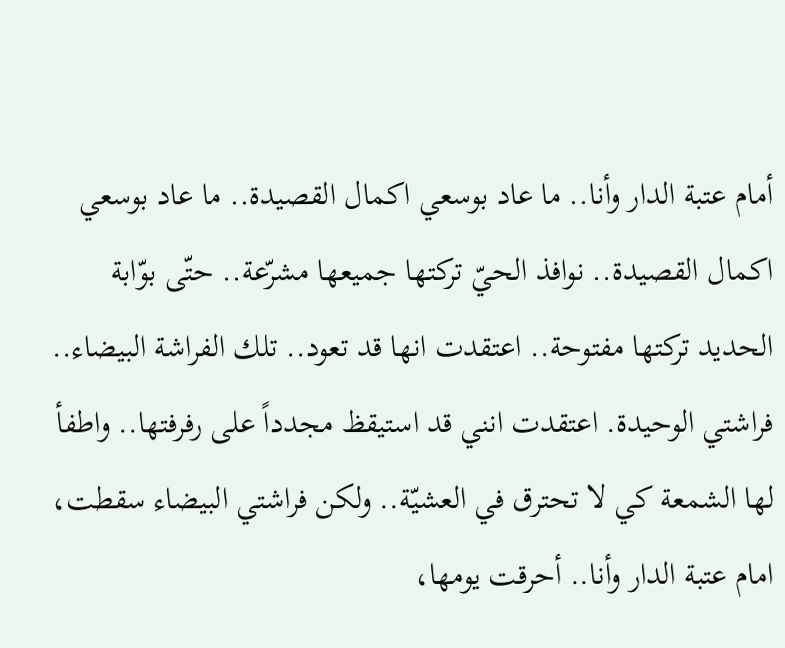أمام عتبة الدار وأنا.. ما عاد بوسعي اكمال القصيدة.. ما عاد بوسعي اكمال القصيدة.. نوافذ الحيّ تركتها جميعها مشرّعة.. حتّى بوّابة الحديد تركتها مفتوحة.. اعتقدت انها قد تعود.. تلك الفراشة البيضاء.. فراشتي الوحيدة. اعتقدت انني قد استيقظ مجدداً على رفرفتها.. واطفأ لها الشمعة كي لا تحترق في العشيّة.. ولكن فراشتي البيضاء سقطت، امام عتبة الدار وأنا.. أحرقت يومها،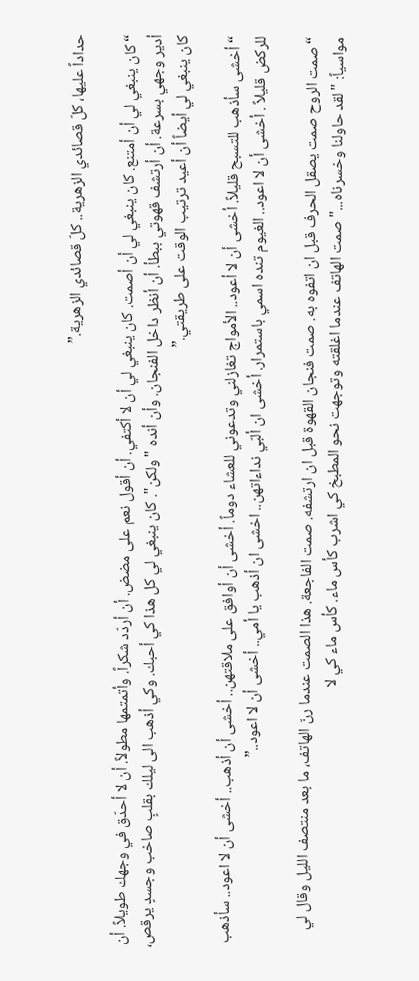حداداً عليها، كلّ قصائدي الزهرية.. كلّ قصائدي الزهرية.”

“كان ينبغي لي أن أمتنع. كان ينبغي لي أن أصمت. كان ينبغي لي أن لا أكتفي. أن أقول نعم على مضض. أن أردّد شكراً. وأتمتمها مطولاً. أن لا أحدّق في وجهك طويلاً. أن أدير وجهي بسرعة. أن أرتشف قهوتي ببطأ. أن أنظر داخل الفنجان. وأن أنده "ولكن". كان ينبغي لي كل هذا كي أحبك. وكي أذهب الى ليلك بقلبٍ صاخب وجسدٍ يرقص، كان ينبغي لي أيضاً أن أعيد ترتيب الوقت على طريقتي.”

“أخشى سأذهب للتسبح قليلاً. أخشى أن لا أعود.. الأمواج تغازلني وتدعوني للعشاء دوماً. أخشى أن أوافق على ملاقتهن.. أخشى أن أذهب.. أخشى أن لا اعود.. سأذهب للركض قليلاً . أخشى أن لا اعود.. الغيوم تنده اسمي باستمرار. أخشى ان ألبّي نداءاتهن.. اخشى ان أذهب يا أمي.. أخشى أن لا اعود..”

“صمت الروح صمت يصقل الحرف قبل ان اتفوه به. صمت فنجان القهوة قبل ان ارتشفه. صمت الفاجعة. هذا الصمت عندما رنّ الهاتف، ما بعد منتصف الليل وقال لي مواسياً: "لقد حاولنا وخسرناه..." صمت الهاتف عندما اغلقته وتوجهت نحو المطبخ كي اشرب كأس ماء. كأس ماء كي لا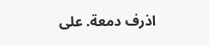اذرف دمعة. على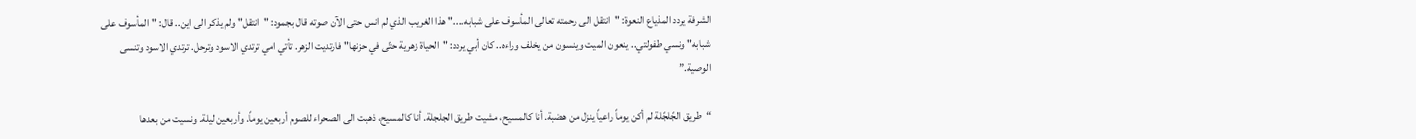الشرفة يردد المذياع النعوة: "انتقل الى رحمته تعالى المأسوف على شبابه...." هذا الغريب الذي لم انس حتى الآن صوته قال بجمود: "انتقل" ولم يذكر الى اين.. قال: "المأسوف على شبابه" ونسي طفولتي.. ينعون الميت وينسون من يخلف وراءه.. كان أبي يردد: "الحياة زهرية حتّى في حزنها" فارتديت الزهر. تأتي امي ترتدي الاسود وترحل. ترتدي الاسود وتنسى الوصية.”

“طريق الجًلجًلة لم أكن يوماً راعياً ينزل من هضبة. أنا كالمسيح، مشيت طريق الجلجلة. أنا كالمسيح، ذهبت الى الصحراء للصوم أربعين يوماً. وأربعين ليلة. ونسيت من بعدها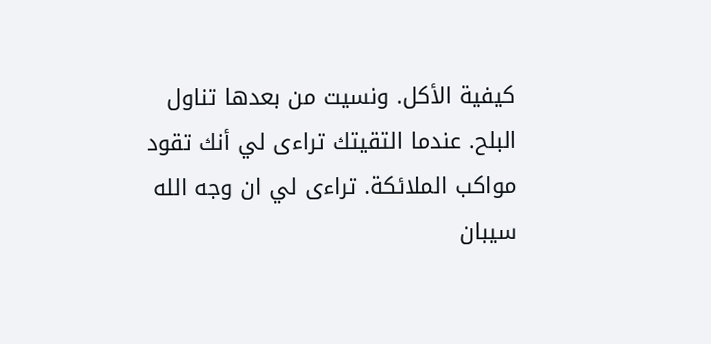كيفية الأكل. ونسيت من بعدها تناول البلح. عندما التقيتك تراءى لي أنك تقود مواكب الملائكة. تراءى لي ان وجه الله سيبان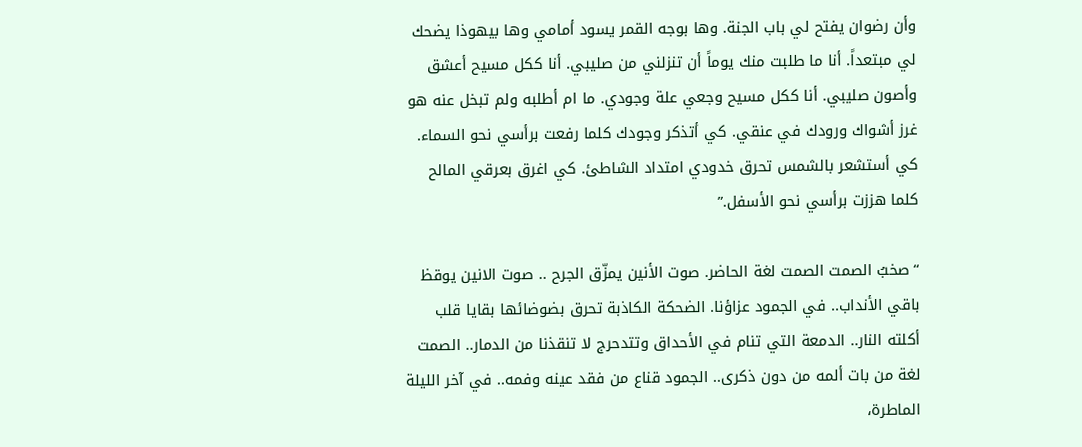وأن رضوان يفتح لي باب الجنة. وها بوجه القمر يسود أمامي وها بيهوذا يضحك لي مبتعداً. أنا ما طلبت منك يوماً أن تنزلني من صليبي. أنا ككل مسيح أعشق وأصون صليبي. أنا ككل مسيح وجعي علة وجودي. ما ام أطلبه ولم تبخل عنه هو غرز أشواك ورودك في عنقي. كي أتذكر وجودك كلما رفعت برأسي نحو السماء. كي أستشعر بالشمس تحرق خدودي امتداد الشاطئ. كي اغرق بعرقي المالح كلما هززت برأسي نحو الأسفل.”

“صخبُ الصمت الصمت لغة الحاضر. صوت الأنين يمزّق الجرح .. صوت الانين يوقظ باقي الأنداب.. في الجمود عزاؤنا. الضحكة الكاذبة تحرق بضوضائها بقايا قلب أكلته النار.. الدمعة التي تنام في الأحداق وتتدحرج لا تنقذنا من الدمار.. الصمت لغة من بات ألمه من دون ذكرى.. الجمود قناع من فقد عينه وفمه.. في آخر الليلة الماطرة،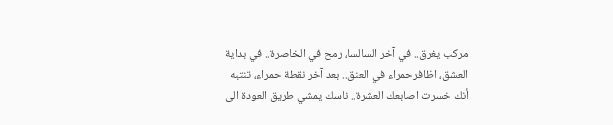مركب يغرق.. في آخر السالسا، رمح في الخاصرة.. في بداية العشق، اظافرحمراء في العنق.. بعد آخر نقطة حمراء، تنتبه أنك خسرت اصابعك العشرة.. ناسك يمشي طريق العودة الى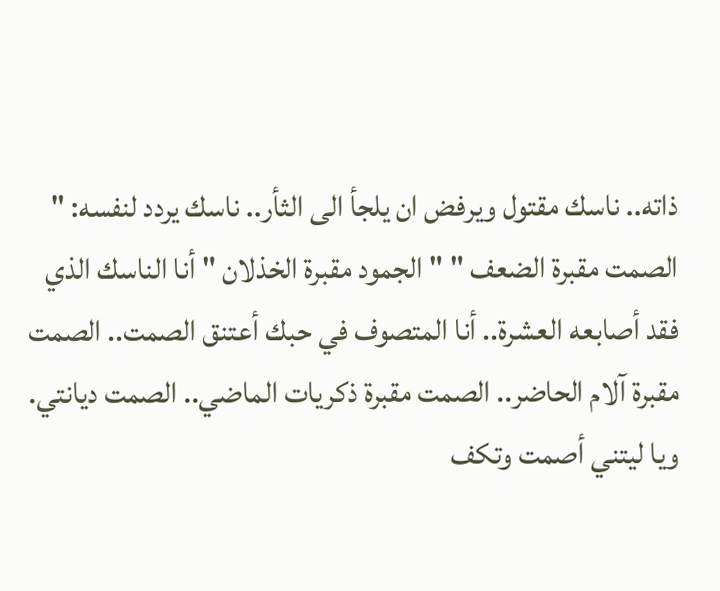ذاته.. ناسك مقتول ويرفض ان يلجأ الى الثأر.. ناسك يردد لنفسه: " الصمت مقبرة الضعف " " الجمود مقبرة الخذلان " أنا الناسك الذي فقد أصابعه العشرة.. أنا المتصوف في حبك أعتنق الصمت.. الصمت مقبرة آلام الحاضر.. الصمت مقبرة ذكريات الماضي.. الصمت ديانتي. ويا ليتني أصمت وتكف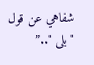شفاهي عن قول " بلى "..”